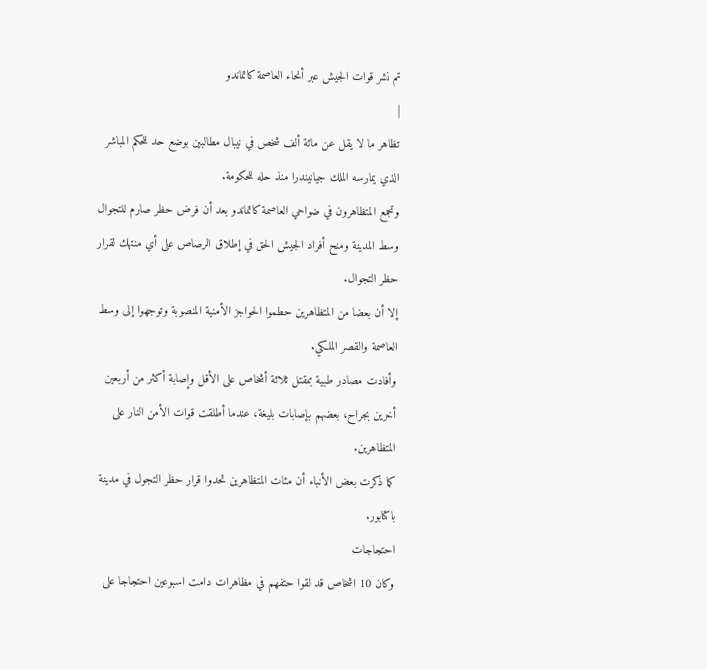تم نشر قوات الجيش عبر أنحاء العاصمة كاتماندو
|
تظاهر ما لا يقل عن مائة ألف شخص في نيبال مطالبين بوضع حد للحكم المباشر الذي يمارسه الملك جيانيندرا منذ حله للحكومة.
وتجمع المتظاهرون في ضواحي العاصمة كاتماندو بعد أن فرض حظر صارم للتجوال وسط المدينة ومنح أفراد الجيش الحق في إطلاق الرصاص على أي منتهك لقرار حظر التجوال.
إلا أن بعضا من المتظاهرين حطموا الحواجز الأمنية المنصوبة وتوجهوا إلى وسط العاصمة والقصر الملكي.
وأفادت مصادر طبية بمقتل ثلاثة أشخاص على الأقل وإصابة أكثر من أربعين أخرين بجراح، بعضهم بإصابات بليغة، عندما أطلقت قوات الأمن النار على المتظاهرين.
كما ذكرت بعض الأنباء أن مئات المتظاهرين تحدوا قرار حظر التجول في مدينة باكتابور.
احتجاجات
وكان 10 اشخاص قد لقوا حتفهم في مظاهرات دامت اسبوعين احتجاجا على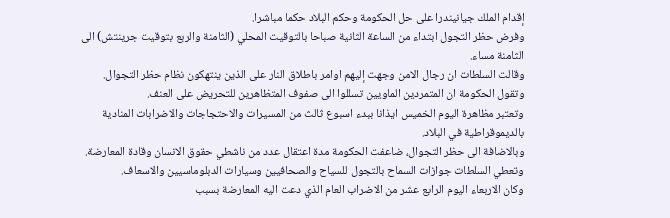إقدام الملك جيانيندرا على حل الحكومة وحكم البلاد حكما مباشرا.
وفرض حظر التجول ابتداء من الساعة الثانية صباحا بالتوقيت المحلي (الثامنة والربع بتوقيت جرينتش) الى الثامنة مساء.
وقالت السلطات ان رجال الامن وجهت إليهم اوامر باطلاق النار على الذين ينتهكون نظام حظر التجوال.
وتقول الحكومة ان المتمردين الماويين تسللوا الى صفوف المتظاهرين للتحريض على العنف.
وتعتبر مظاهرة اليوم الخميس ايذانا ببدء اسبوع ثالث من المسيرات والاحتجاجات والاضرابات المنادية بالديموقراطية في البلاد.
وبالاضافة الى حظر التجوال، ضاعفت الحكومة مدة اعتقال عدد من ناشطي حقوق الانسان وقادة المعارضة.
وتعطي السلطات جوازات السماح بالتجول للسياح والصحافيين وسيارات الدبلوماسيين والاسعاف.
وكان الاربعاء اليوم الرابع عشر من الاضراب العام الذي دعت اليه المعارضة بسبب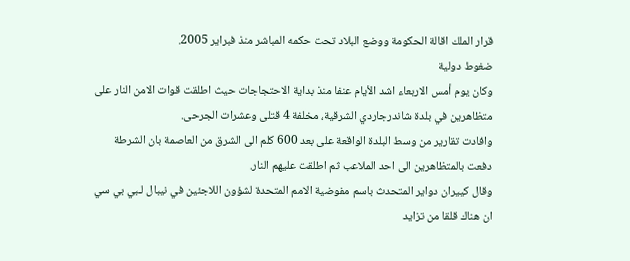قرار الملك اقالة الحكومة ووضع البلاد تحت حكمه المباشر منذ فبراير 2005.
ضغوط دولية
وكان يوم أمس الاربعاء اشد الأيام عنفا منذ بداية الاحتجاجات حيث اطلقت قوات الامن النار على متظاهرين في بلدة شاندرجاردي الشرقية، مخلفة 4 قتلى وعشرات الجرحى.
وافادت تقارير من وسط البلدة الواقعة على بعد 600 كلم الى الشرق من العاصمة بان الشرطة دفعت بالمتظاهرين الى احد الملاعب ثم اطلقت عليهم النار.
وقال كييران دواير المتحدث باسم مفوضية الامم المتحدة لشؤون اللاجئين في نيبال لـبي بي سي ان هناك قلقا من تزايد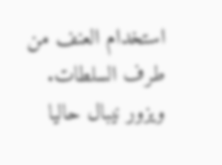استخدام العنف من طرف السلطات.
ويزور نيبال حاليا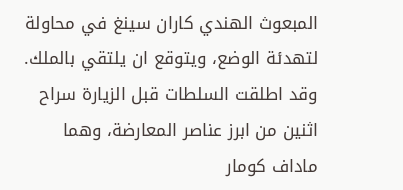المبعوث الهندي كاران سينغ في محاولة لتهدئة الوضع، ويتوقع ان يلتقي بالملك.
وقد اطلقت السلطات قبل الزيارة سراح اثنين من ابرز عناصر المعارضة، وهما ماداف كومار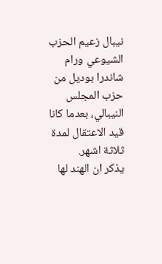نيبال زعيم الحزب الشيوعي ورام شاندرا بوديل من حزب المجلس النيبالي، بعدما كانا قيد الاعتقال لمدة ثلاثة اشهر.
يذكر ان الهند لها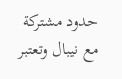حدود مشتركة مع نيبال وتعتبر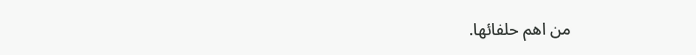من اهم حلفائها.